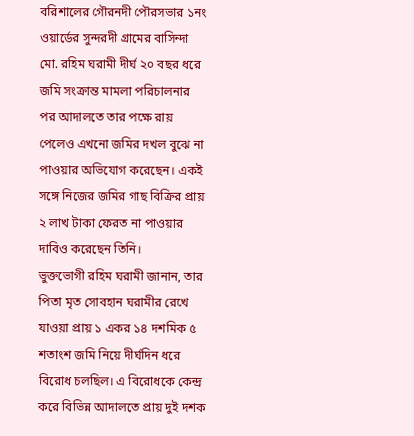বরিশালের গৌরনদী পৌরসভার ১নং ওয়ার্ডের সুন্দরদী গ্রামের বাসিন্দা মো. রহিম ঘরামী দীর্ঘ ২০ বছর ধরে জমি সংক্রান্ত মামলা পরিচালনার পর আদালতে তার পক্ষে রায় পেলেও এখনো জমির দখল বুঝে না পাওয়ার অভিযোগ করেছেন। একই সঙ্গে নিজের জমির গাছ বিক্রির প্রায় ২ লাখ টাকা ফেরত না পাওয়ার দাবিও করেছেন তিনি।
ভুক্তভোগী রহিম ঘরামী জানান, তার পিতা মৃত সোবহান ঘরামীর রেখে যাওয়া প্রায় ১ একর ১৪ দশমিক ৫ শতাংশ জমি নিয়ে দীর্ঘদিন ধরে বিরোধ চলছিল। এ বিরোধকে কেন্দ্র করে বিভিন্ন আদালতে প্রায় দুই দশক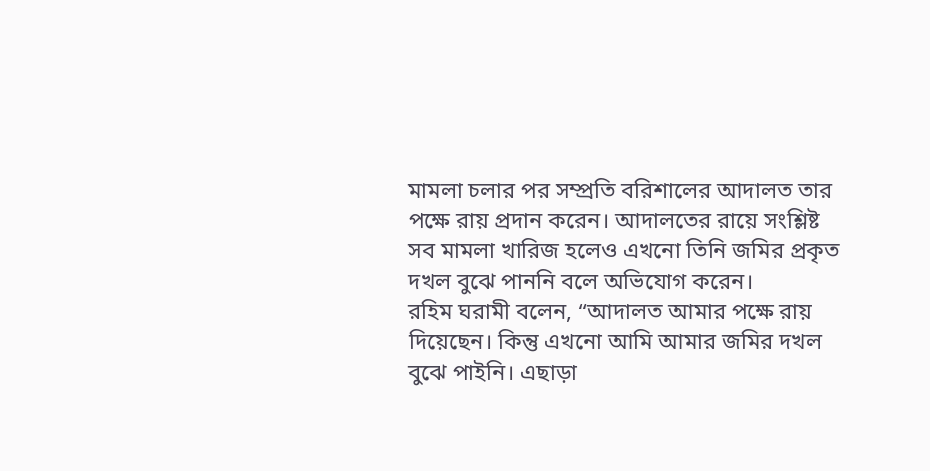মামলা চলার পর সম্প্রতি বরিশালের আদালত তার পক্ষে রায় প্রদান করেন। আদালতের রায়ে সংশ্লিষ্ট সব মামলা খারিজ হলেও এখনো তিনি জমির প্রকৃত দখল বুঝে পাননি বলে অভিযোগ করেন।
রহিম ঘরামী বলেন, “আদালত আমার পক্ষে রায় দিয়েছেন। কিন্তু এখনো আমি আমার জমির দখল বুঝে পাইনি। এছাড়া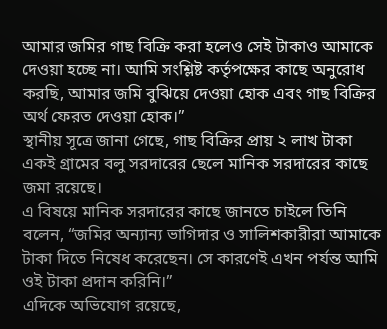আমার জমির গাছ বিক্রি করা হলেও সেই টাকাও আমাকে দেওয়া হচ্ছে না। আমি সংশ্লিষ্ট কর্তৃপক্ষের কাছে অনুরোধ করছি, আমার জমি বুঝিয়ে দেওয়া হোক এবং গাছ বিক্রির অর্থ ফেরত দেওয়া হোক।”
স্থানীয় সূত্রে জানা গেছে, গাছ বিক্রির প্রায় ২ লাখ টাকা একই গ্রামের বলু সরদারের ছেলে মানিক সরদারের কাছে জমা রয়েছে।
এ বিষয়ে মানিক সরদারের কাছে জানতে চাইলে তিনি বলেন, “জমির অন্যান্য ভাগিদার ও সালিশকারীরা আমাকে টাকা দিতে নিষেধ করেছেন। সে কারণেই এখন পর্যন্ত আমি ওই টাকা প্রদান করিনি।”
এদিকে অভিযোগ রয়েছে,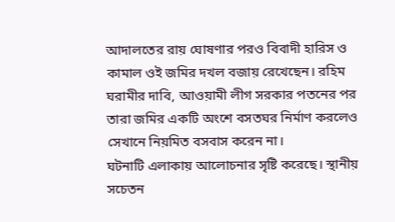আদালতের রায় ঘোষণার পরও বিবাদী হারিস ও কামাল ওই জমির দখল বজায় রেখেছেন। রহিম ঘরামীর দাবি, আওয়ামী লীগ সরকার পতনের পর তারা জমির একটি অংশে বসতঘর নির্মাণ করলেও সেখানে নিয়মিত বসবাস করেন না।
ঘটনাটি এলাকায় আলোচনার সৃষ্টি করেছে। স্থানীয় সচেতন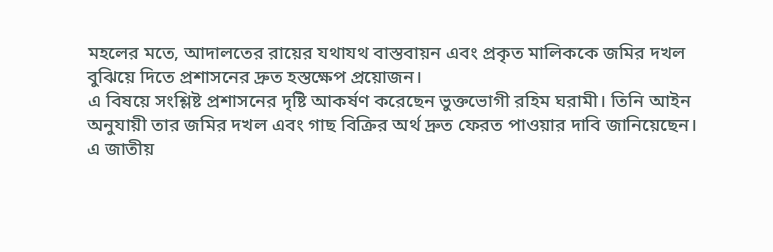মহলের মতে, আদালতের রায়ের যথাযথ বাস্তবায়ন এবং প্রকৃত মালিককে জমির দখল বুঝিয়ে দিতে প্রশাসনের দ্রুত হস্তক্ষেপ প্রয়োজন।
এ বিষয়ে সংশ্লিষ্ট প্রশাসনের দৃষ্টি আকর্ষণ করেছেন ভুক্তভোগী রহিম ঘরামী। তিনি আইন অনুযায়ী তার জমির দখল এবং গাছ বিক্রির অর্থ দ্রুত ফেরত পাওয়ার দাবি জানিয়েছেন।
এ জাতীয়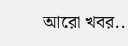আরো খবর..